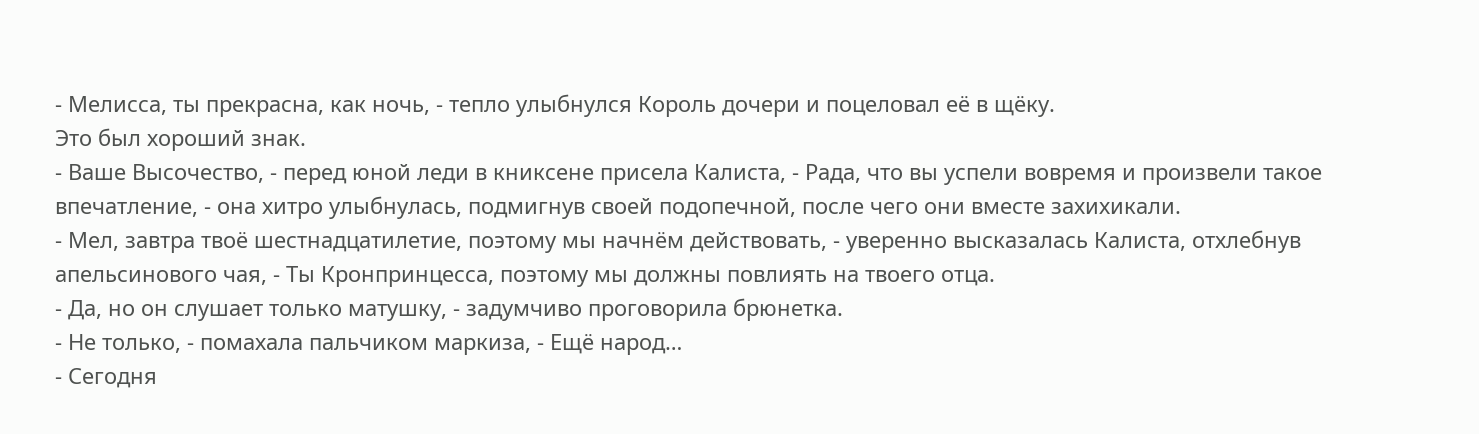- Мелисса, ты прекрасна, как ночь, - тепло улыбнулся Король дочери и поцеловал её в щёку.
Это был хороший знак.
- Ваше Высочество, - перед юной леди в книксене присела Калиста, - Рада, что вы успели вовремя и произвели такое впечатление, - она хитро улыбнулась, подмигнув своей подопечной, после чего они вместе захихикали.
- Мел, завтра твоё шестнадцатилетие, поэтому мы начнём действовать, - уверенно высказалась Калиста, отхлебнув апельсинового чая, - Ты Кронпринцесса, поэтому мы должны повлиять на твоего отца.
- Да, но он слушает только матушку, - задумчиво проговорила брюнетка.
- Не только, - помахала пальчиком маркиза, - Ещё народ…
- Сегодня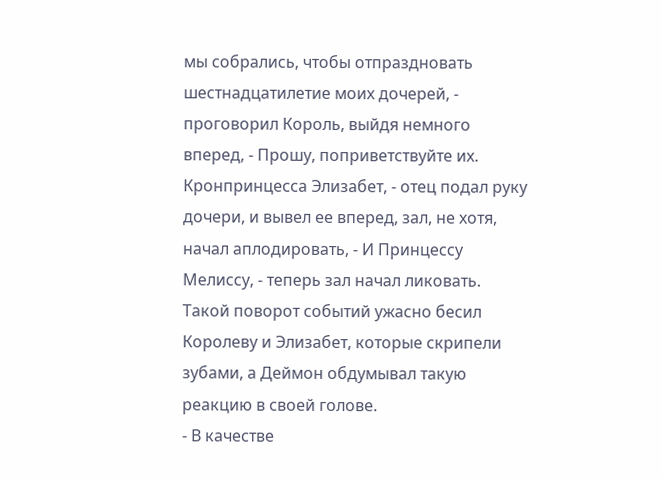мы собрались, чтобы отпраздновать шестнадцатилетие моих дочерей, - проговорил Король, выйдя немного вперед, - Прошу, поприветствуйте их. Кронпринцесса Элизабет, - отец подал руку дочери, и вывел ее вперед, зал, не хотя, начал аплодировать, - И Принцессу Мелиссу, - теперь зал начал ликовать.
Такой поворот событий ужасно бесил Королеву и Элизабет, которые скрипели зубами, а Деймон обдумывал такую реакцию в своей голове.
- В качестве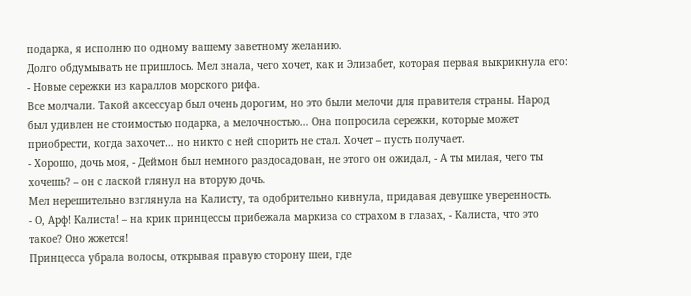подарка, я исполню по одному вашему заветному желанию.
Долго обдумывать не пришлось. Мел знала, чего хочет, как и Элизабет, которая первая выкрикнула его:
- Новые сережки из караллов морского рифа.
Все молчали. Такой аксессуар был очень дорогим, но это были мелочи для правителя страны. Народ был удивлен не стоимостью подарка, а мелочностью… Она попросила сережки, которые может приобрести, когда захочет… но никто с ней спорить не стал. Хочет – пусть получает.
- Хорошо, дочь моя, - Деймон был немного раздосадован, не этого он ожидал, - А ты милая, чего ты хочешь? – он с лаской глянул на вторую дочь.
Мел нерешительно взглянула на Калисту, та одобрительно кивнула, придавая девушке уверенность.
- О, Арф! Калиста! – на крик принцессы прибежала маркиза со страхом в глазах, - Калиста, что это такое? Оно жжется!
Принцесса убрала волосы, открывая правую сторону шеи, где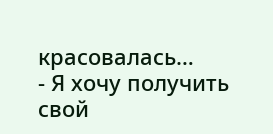красовалась…
- Я хочу получить свой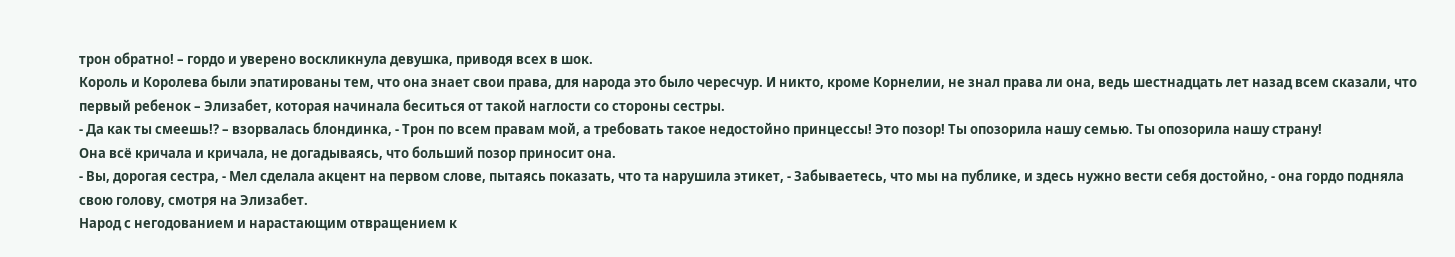трон обратно! – гордо и уверено воскликнула девушка, приводя всех в шок.
Король и Королева были эпатированы тем, что она знает свои права, для народа это было чересчур. И никто, кроме Корнелии, не знал права ли она, ведь шестнадцать лет назад всем сказали, что первый ребенок – Элизабет, которая начинала беситься от такой наглости со стороны сестры.
- Да как ты смеешь!? – взорвалась блондинка, - Трон по всем правам мой, а требовать такое недостойно принцессы! Это позор! Ты опозорила нашу семью. Ты опозорила нашу страну!
Она всё кричала и кричала, не догадываясь, что больший позор приносит она.
- Вы, дорогая сестра, - Мел сделала акцент на первом слове, пытаясь показать, что та нарушила этикет, - Забываетесь, что мы на публике, и здесь нужно вести себя достойно, - она гордо подняла свою голову, смотря на Элизабет.
Народ с негодованием и нарастающим отвращением к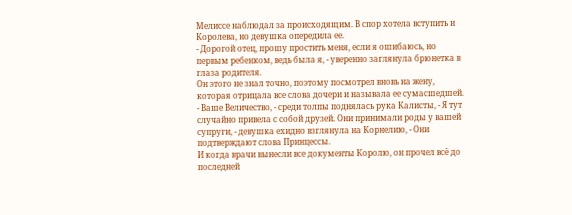Мелиссе наблюдал за происходящим. В спор хотела вступить и Королева, но девушка опередила ее.
- Дорогой отец, прошу простить меня, если я ошибаюсь, но первым ребенком, ведь была я, - уверенно заглянула брюнетка в глаза родителя.
Он этого не знал точно, поэтому посмотрел вновь на жену, которая отрицала все слова дочери и называла ее сумасшедшей.
- Ваше Величество, - среди толпы поднялась рука Калисты, - Я тут случайно привела с собой друзей. Они принимали роды у вашей супруги, - девушка ехидно взглянула на Корнелию, - Они подтверждают слова Принцессы.
И когда врачи вынесли все документы Королю, он прочел всё до последней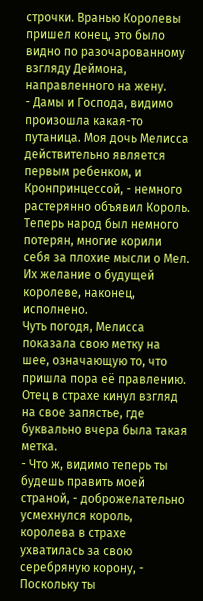строчки. Вранью Королевы пришел конец, это было видно по разочарованному взгляду Деймона, направленного на жену.
- Дамы и Господа, видимо произошла какая-то путаница. Моя дочь Мелисса действительно является первым ребенком, и Кронпринцессой, - немного растерянно объявил Король.
Теперь народ был немного потерян, многие корили себя за плохие мысли о Мел. Их желание о будущей королеве, наконец, исполнено.
Чуть погодя, Мелисса показала свою метку на шее, означающую то, что пришла пора её правлению. Отец в страхе кинул взгляд на свое запястье, где буквально вчера была такая метка.
- Что ж, видимо теперь ты будешь править моей страной, - доброжелательно усмехнулся король, королева в страхе ухватилась за свою серебряную корону, - Поскольку ты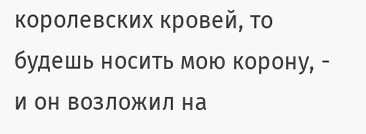королевских кровей, то будешь носить мою корону, - и он возложил на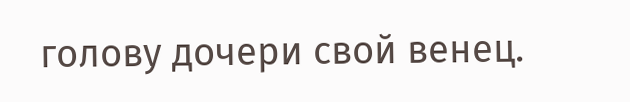голову дочери свой венец.